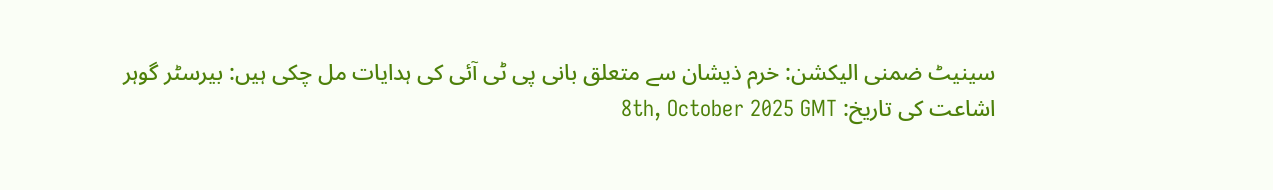سینیٹ ضمنی الیکشن: خرم ذیشان سے متعلق بانی پی ٹی آئی کی ہدایات مل چکی ہیں: بیرسٹر گوہر
اشاعت کی تاریخ: 8th, October 2025 GMT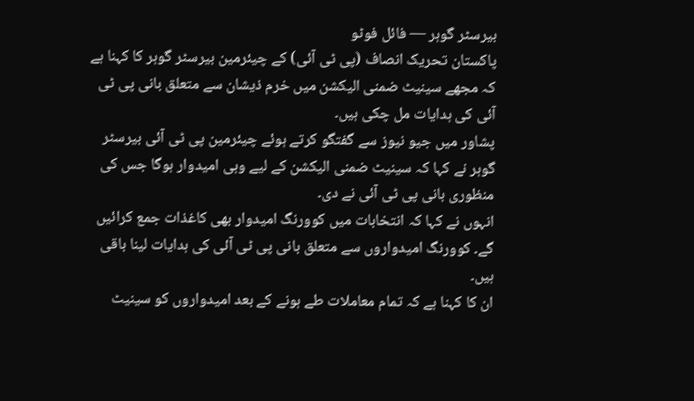بیرسٹر گوہر — فائل فوٹو
پاکستان تحریک انصاف (پی ٹی آئی) کے چیئرمین بیرسٹر گوہر کا کہنا ہے کہ مجھے سینیٹ ضمنی الیکشن میں خرم ذیشان سے متعلق بانی پی ٹی آئی کی ہدایات مل چکی ہیں۔
پشاور میں جیو نیوز سے گفتگو کرتے ہوئے چیئرمین پی ٹی آئی بیرسٹر گوہر نے کہا کہ سینیٹ ضمنی الیکشن کے لیے وہی امیدوار ہوگا جس کی منظوری بانی پی ٹی آئی نے دی۔
انہوں نے کہا کہ انتخابات میں کوورنگ امیدوار بھی کاغذات جمع کرائیں گے۔ کوورنگ امیدواروں سے متعلق بانی پی ٹی آئی کی ہدایات لینا باقی ہیں۔
ان کا کہنا ہے کہ تمام معاملات طے ہونے کے بعد امیدواروں کو سینیٹ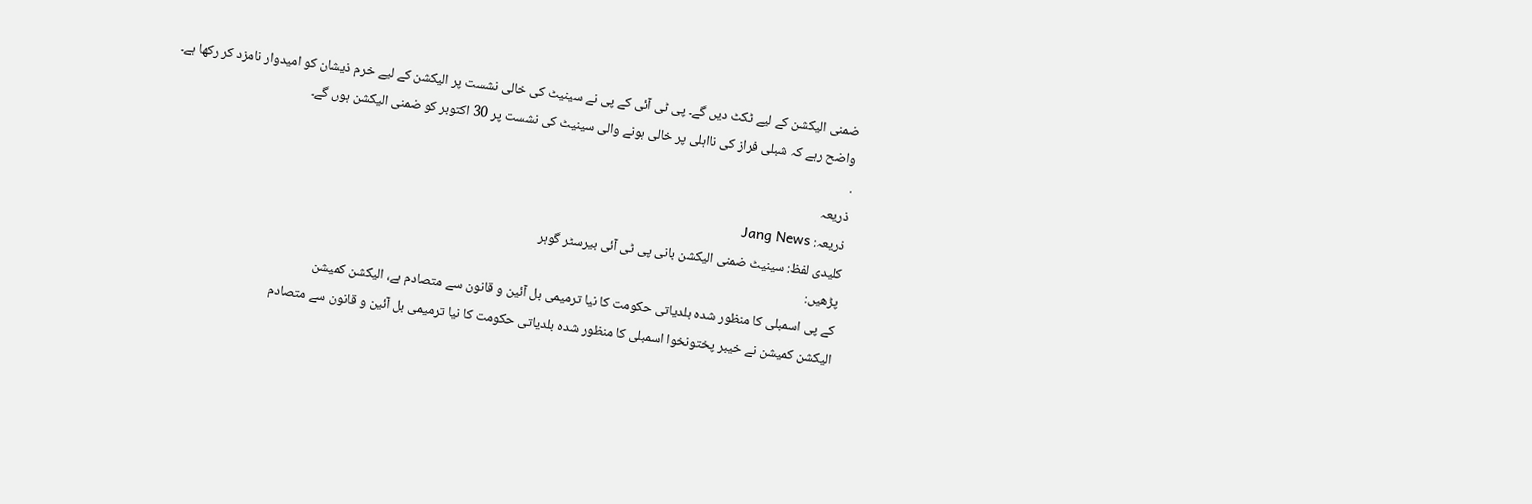ضمنی الیکشن کے لیے ٹکٹ دیں گے۔ پی ٹی آئی کے پی نے سینیٹ کی خالی نشست پر الیکشن کے لیے خرم ذیشان کو امیدوار نامزد کر رکھا ہے۔
واضح رہے کہ شبلی فراز کی نااہلی پر خالی ہونے والی سینیٹ کی نشست پر 30 اکتوبر کو ضمنی الیکشن ہوں گے۔
.
ذریعہ
ذریعہ: Jang News
کلیدی لفظ: سینیٹ ضمنی الیکشن بانی پی ٹی آئی بیرسٹر گوہر
پڑھیں:
کے پی اسمبلی کا منظور شدہ بلدیاتی حکومت کا نیا ترمیمی بل آئین و قانون سے متصادم ہے، الیکشن کمیشن
الیکشن کمیشن نے خیبر پختونخوا اسمبلی کا منظور شدہ بلدیاتی حکومت کا نیا ترمیمی بل آئین و قانون سے متصادم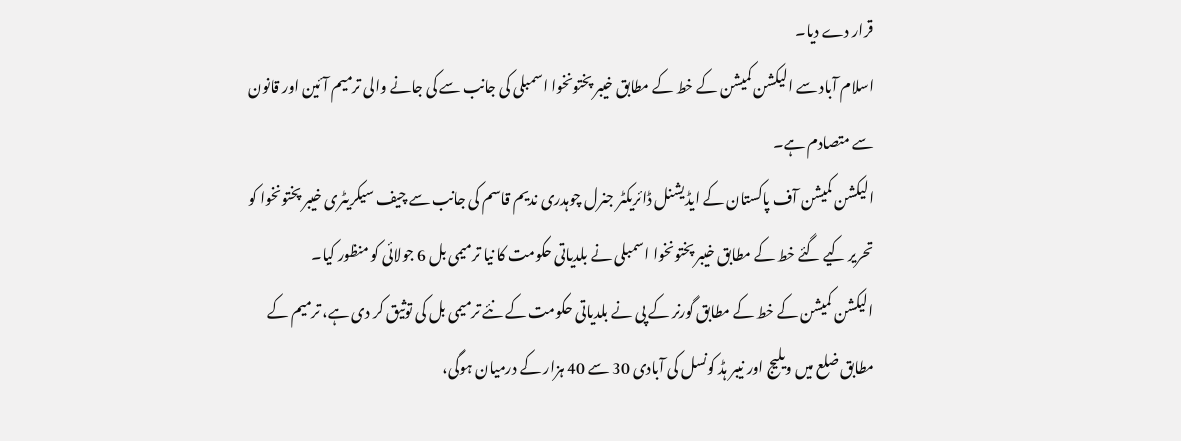قرار دے دیا۔
اسلام آباد سے الیکشن کمیشن کے خط کے مطابق خیبر پختونخوا اسمبلی کی جانب سے کی جانے والی ترمیم آئین اور قانون سے متصادم ہے۔
الیکشن کمیشن آف پاکستان کے ایڈیشنل ڈائریکٹر جنرل چوہدری ندیم قاسم کی جانب سے چیف سیکریٹری خیبر پختونخوا کو تحریر کیے گئے خط کے مطابق خیبر پختونخوا اسمبلی نے بلدیاتی حکومت کا نیا ترمیمی بل 6 جولائی کو منظور کیا۔
الیکشن کمیشن کے خط کے مطابق گورنر کے پی نے بلدیاتی حکومت کے نئے ترمیمی بل کی توثیق کر دی ہے، ترمیم کے مطابق ضلع میں ویلیج اور نیبر ہڈ کونسل کی آبادی 30 سے 40 ہزار کے درمیان ہوگی،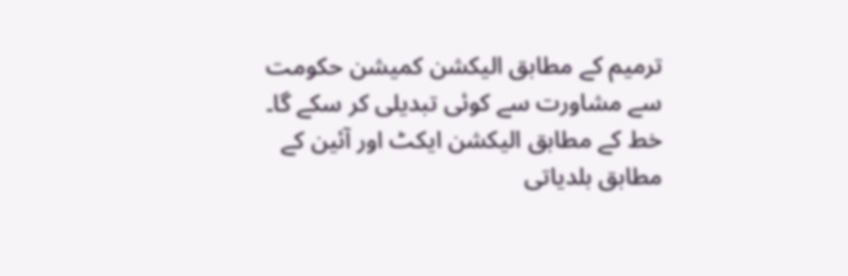ترمیم کے مطابق الیکشن کمیشن حکومت سے مشاورت سے کوئی تبدیلی کر سکے گا۔
خط کے مطابق الیکشن ایکٹ اور آئین کے مطابق بلدیاتی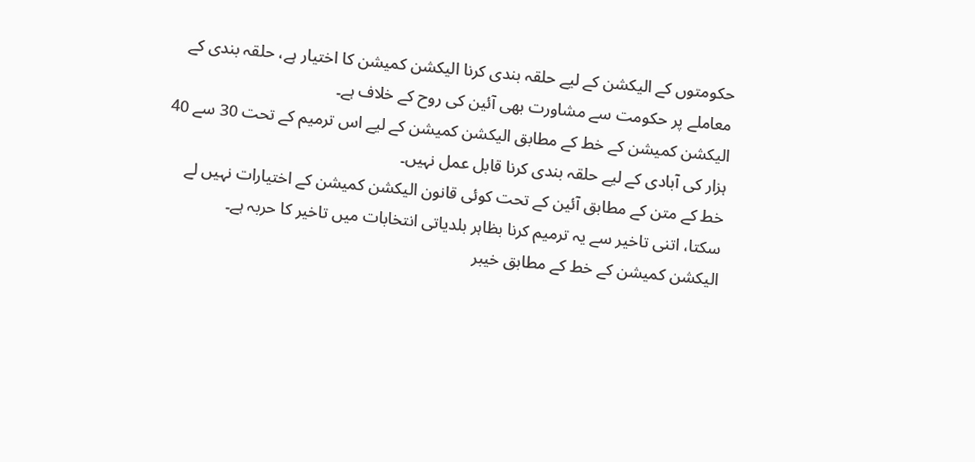حکومتوں کے الیکشن کے لیے حلقہ بندی کرنا الیکشن کمیشن کا اختیار ہے، حلقہ بندی کے معاملے پر حکومت سے مشاورت بھی آئین کی روح کے خلاف ہے۔
الیکشن کمیشن کے خط کے مطابق الیکشن کمیشن کے لیے اس ترمیم کے تحت 30 سے 40 ہزار کی آبادی کے لیے حلقہ بندی کرنا قابل عمل نہیں۔
خط کے متن کے مطابق آئین کے تحت کوئی قانون الیکشن کمیشن کے اختیارات نہیں لے سکتا، اتنی تاخیر سے یہ ترمیم کرنا بظاہر بلدیاتی انتخابات میں تاخیر کا حربہ ہے۔
الیکشن کمیشن کے خط کے مطابق خیبر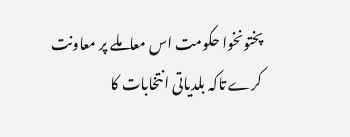پختونخوا حکومت اس معاملے پر معاونت کرے تاکہ بلدیاتی انتخابات کا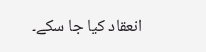انعقاد کیا جا سکے۔